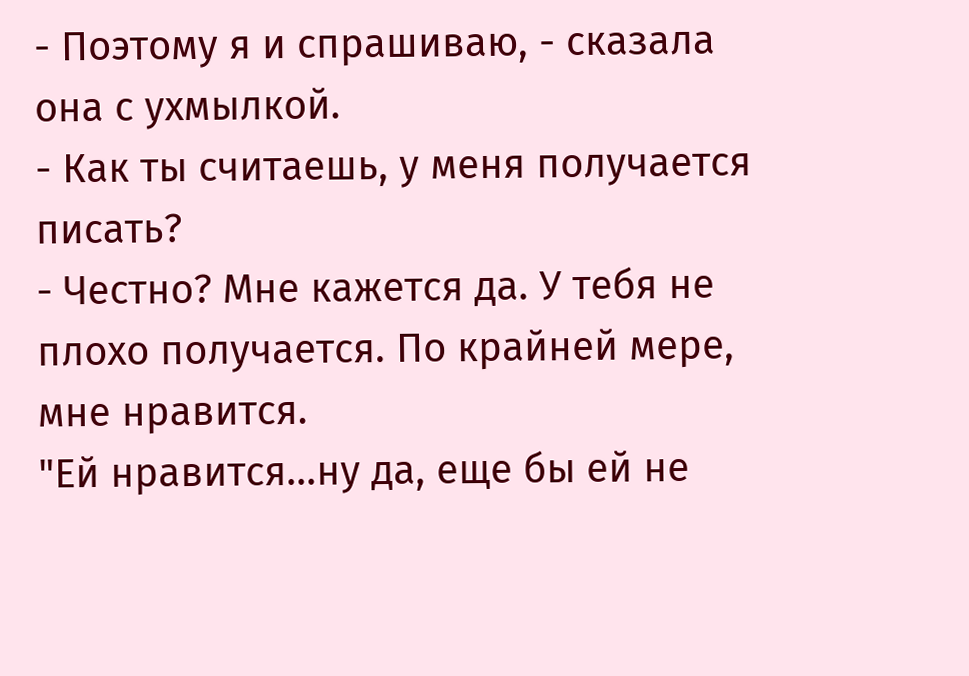- Поэтому я и спрашиваю, - сказала она с ухмылкой.
- Как ты считаешь, у меня получается писать?
- Честно? Мне кажется да. У тебя не плохо получается. По крайней мере, мне нравится.
"Ей нравится...ну да, еще бы ей не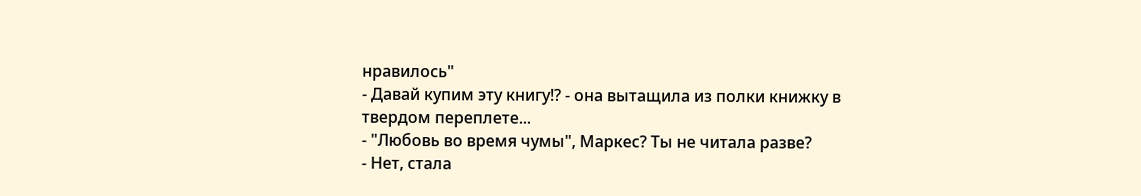нравилось"
- Давай купим эту книгу!? - она вытащила из полки книжку в твердом переплете...
- "Любовь во время чумы", Маркес? Ты не читала разве?
- Нет, стала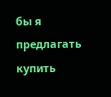бы я предлагать купить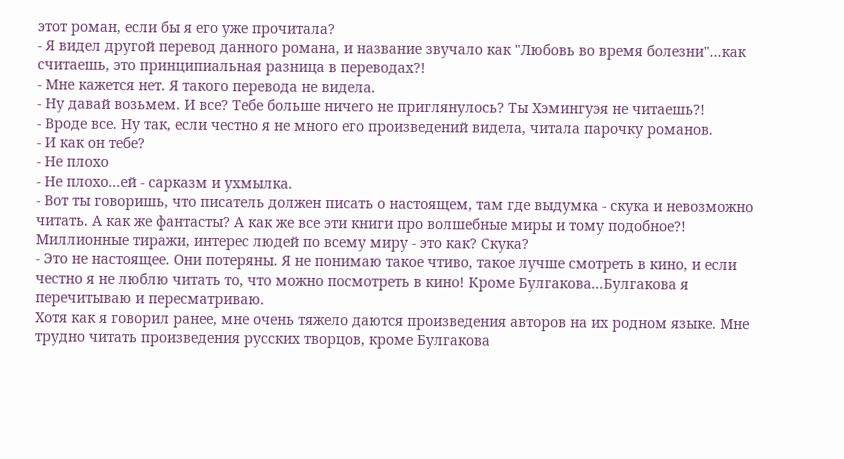этот роман, если бы я его уже прочитала?
- Я видел другой перевод данного романа, и название звучало как "Любовь во время болезни"...как считаешь, это принципиальная разница в переводах?!
- Мне кажется нет. Я такого перевода не видела.
- Ну давай возьмем. И все? Тебе больше ничего не приглянулось? Ты Хэмингуэя не читаешь?!
- Вроде все. Ну так, если честно я не много его произведений видела, читала парочку романов.
- И как он тебе?
- Не плохо
- Не плохо...ей - сарказм и ухмылка.
- Вот ты говоришь, что писатель должен писать о настоящем, там где выдумка - скука и невозможно читать. А как же фантасты? А как же все эти книги про волшебные миры и тому подобное?! Миллионные тиражи, интерес людей по всему миру - это как? Скука?
- Это не настоящее. Они потеряны. Я не понимаю такое чтиво, такое лучше смотреть в кино, и если честно я не люблю читать то, что можно посмотреть в кино! Кроме Булгакова...Булгакова я перечитываю и пересматриваю.
Хотя как я говорил ранее, мне очень тяжело даются произведения авторов на их родном языке. Мне трудно читать произведения русских творцов, кроме Булгакова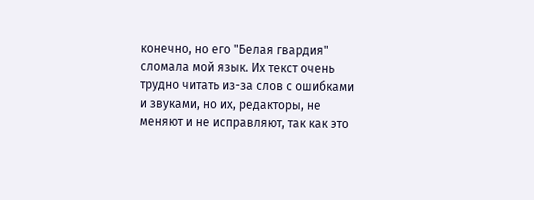конечно, но его "Белая гвардия" сломала мой язык. Их текст очень трудно читать из-за слов с ошибками и звуками, но их, редакторы, не меняют и не исправляют, так как это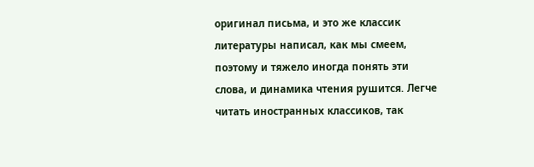оригинал письма, и это же классик литературы написал, как мы смеем, поэтому и тяжело иногда понять эти слова, и динамика чтения рушится. Легче читать иностранных классиков, так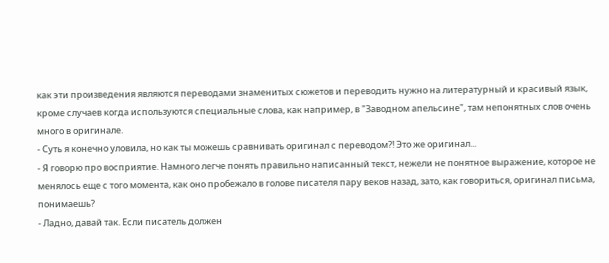как эти произведения являются переводами знаменитых сюжетов и переводить нужно на литературный и красивый язык, кроме случаев когда используются специальные слова, как например, в "Заводном апельсине", там непонятных слов очень много в оригинале.
- Суть я конечно уловила, но как ты можешь сравнивать оригинал с переводом?! Это же оригинал...
- Я говорю про восприятие. Намного легче понять правильно написанный текст, нежели не понятное выражение, которое не менялось еще с того момента, как оно пробежало в голове писателя пару веков назад, зато, как говориться, оригинал письма, понимаешь?
- Ладно, давай так. Если писатель должен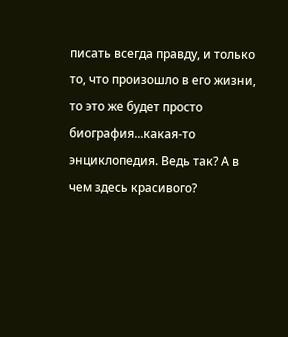писать всегда правду, и только то, что произошло в его жизни, то это же будет просто биография...какая-то энциклопедия. Ведь так? А в чем здесь красивого?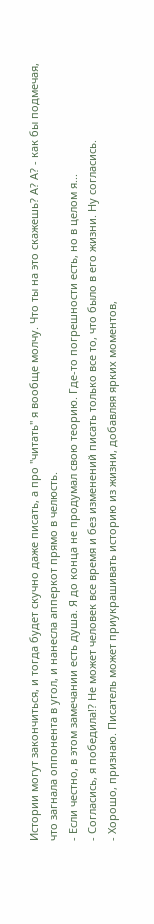Истории могут закончиться, и тогда будет скучно даже писать, а про "читать" я вообще молчу. Что ты на это скажешь? А? А? - как бы подмечая, что загнала оппонента в угол, и нанесла апперкот прямо в челюсть.
- Если честно, в этом замечании есть душа. Я до конца не продумал свою теорию. Где-то погрешности есть, но в целом я...
- Согласись, я победила!? Не может человек все время и без изменений писать только все то, что было в его жизни. Ну согласись.
- Хорошо, признаю. Писатель может приукрашивать историю из жизни, добавляя ярких моментов,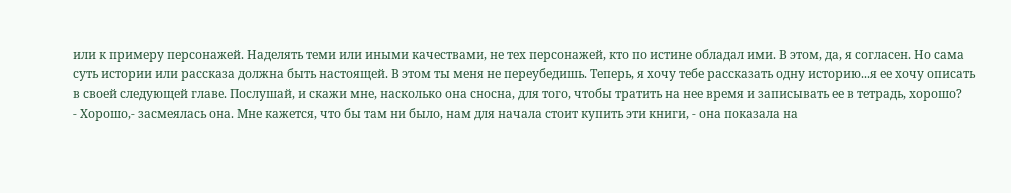или к примеру персонажей. Наделять теми или иными качествами, не тех персонажей, кто по истине обладал ими. В этом, да, я согласен. Но сама суть истории или рассказа должна быть настоящей. В этом ты меня не переубедишь. Теперь, я хочу тебе рассказать одну историю...я ее хочу описать в своей следующей главе. Послушай, и скажи мне, насколько она сносна, для того, чтобы тратить на нее время и записывать ее в тетрадь, хорошо?
- Хорошо,- засмеялась она. Мне кажется, что бы там ни было, нам для начала стоит купить эти книги, - она показала на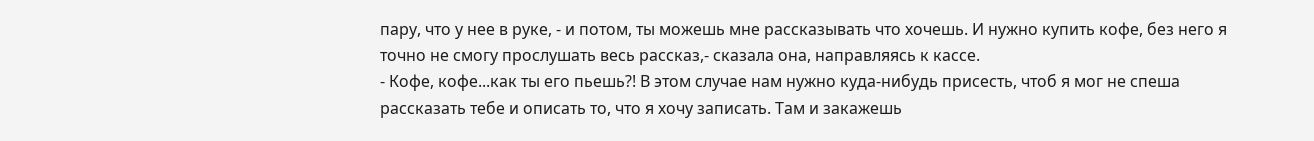пару, что у нее в руке, - и потом, ты можешь мне рассказывать что хочешь. И нужно купить кофе, без него я точно не смогу прослушать весь рассказ,- сказала она, направляясь к кассе.
- Кофе, кофе...как ты его пьешь?! В этом случае нам нужно куда-нибудь присесть, чтоб я мог не спеша рассказать тебе и описать то, что я хочу записать. Там и закажешь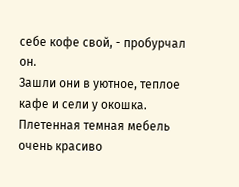себе кофе свой, - пробурчал он.
Зашли они в уютное, теплое кафе и сели у окошка. Плетенная темная мебель очень красиво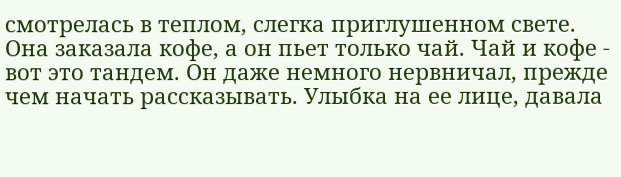смотрелась в теплом, слегка приглушенном свете. Она заказала кофе, а он пьет только чай. Чай и кофе - вот это тандем. Он даже немного нервничал, прежде чем начать рассказывать. Улыбка на ее лице, давала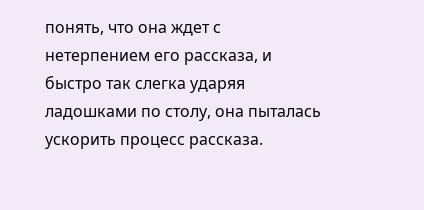понять, что она ждет с нетерпением его рассказа, и быстро так слегка ударяя ладошками по столу, она пыталась ускорить процесс рассказа.